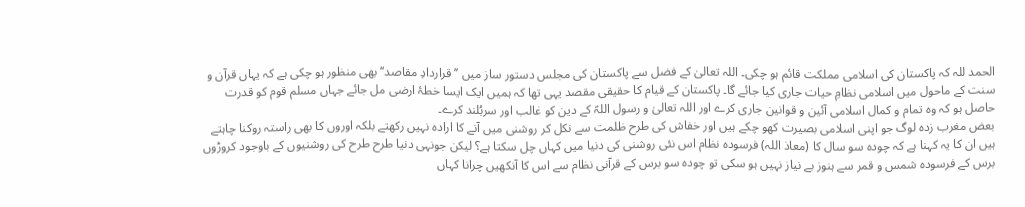الحمد للہ کہ پاکستان کی اسلامی مملکت قائم ہو چکی۔ اللہ تعالیٰ کے فضل سے پاکستان کی مجلس دستور ساز میں ’’قراردادِ مقاصد‘‘ بھی منظور ہو چکی ہے کہ یہاں قرآن و سنت کے ماحول میں اسلامی نظامِ حیات جاری کیا جائے گا۔ پاکستان کے قیام کا حقیقی مقصد یہی تھا کہ ہمیں ایک ایسا خطۂ ارضی مل جائے جہاں مسلم قوم کو قدرت حاصل ہو کہ وہ تمام و کمال اسلامی آئین و قوانین جاری کرے اور اللہ تعالیٰ و رسول اللہؑ کے دین کو غالب اور سربُلند کرے۔
بعض مغرب زدہ لوگ جو اپنی اسلامی بصیرت کھو چکے ہیں اور خفاش کی طرح ظلمت سے نکل کر روشنی میں آنے کا ارادہ نہیں رکھتے بلکہ اوروں کا بھی راستہ روکنا چاہتے ہیں ان کا یہ کہنا ہے کہ چودہ سو سال کا (معاذ اللہ) فرسودہ نظام اس نئی روشنی کی دنیا میں کہاں چل سکتا ہے؟ لیکن جونہی دنیا طرح طرح کی روشنیوں کے باوجود کروڑوں برس کے فرسودہ شمس و قمر سے ہنوز بے نیاز نہیں ہو سکی تو چودہ سو برس کے قرآنی نظام سے اس کا آنکھیں چرانا کہاں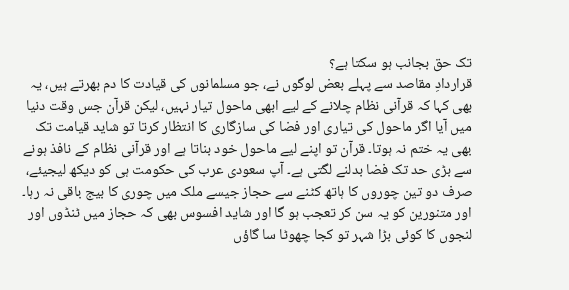تک حق بجانب ہو سکتا ہے؟
قراردادِ مقاصد سے پہلے بعض لوگوں نے، جو مسلمانوں کی قیادت کا دم بھرتے ہیں، یہ بھی کہا کہ قرآنی نظام چلانے کے لیے ابھی ماحول تیار نہیں، لیکن قرآن جس وقت دنیا میں آیا اگر ماحول کی تیاری اور فضا کی سازگاری کا انتظار کرتا تو شاید قیامت تک بھی یہ ختم نہ ہوتا۔ قرآن تو اپنے لیے ماحول خود بناتا ہے اور قرآنی نظام کے نافذ ہونے سے بڑی حد تک فضا بدلنے لگتی ہے۔ آپ سعودی عرب کی حکومت ہی کو دیکھ لیجیئے، صرف دو تین چوروں کا ہاتھ کٹنے سے حجاز جیسے ملک میں چوری کا بیج باقی نہ رہا۔ اور متنورین کو یہ سن کر تعجب ہو گا اور شاید افسوس بھی کہ حجاز میں ٹنڈوں اور لنجوں کا کوئی بڑا شہر تو کجا چھوٹا سا گاؤں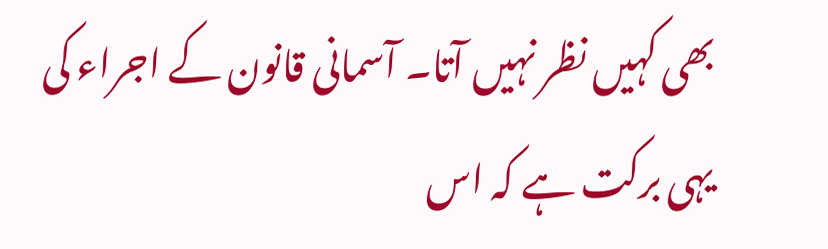بھی کہیں نظر نہیں آتا۔ آسمانی قانون کے اجراء کی یہی برکت ہے کہ اس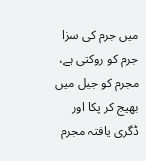میں جرم کی سزا جرم کو روکتی ہے، مجرم کو جیل میں بھیج کر پکا اور ڈگری یافتہ مجرم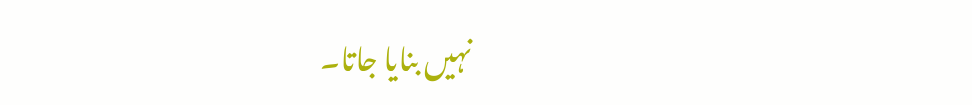نہیں بنایا جاتا۔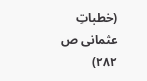(خطباتِ عثمانی ص ۲۸۲)